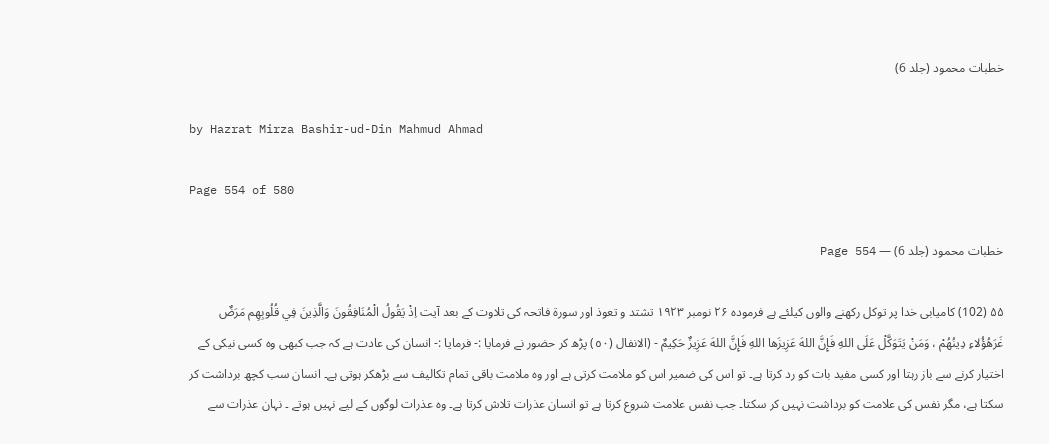خطبات محمود (جلد 6)

by Hazrat Mirza Bashir-ud-Din Mahmud Ahmad

Page 554 of 580

خطبات محمود (جلد 6) — Page 554

۵۵ (102) کامیابی خدا پر توکل رکھنے والوں کیلئے ہے فرموده ۲۶ نومبر ۱۹۲۳ تشتد و تعوذ اور سورۃ فاتحہ کی تلاوت کے بعد آیت اِذْ يَقُولُ الْمُنَافِقُونَ وَالَّذِينَ فِي قُلُوبِهِم مَرَضٌ غَرَهُؤُلاءِ دِينُهُمْ ، وَمَنْ يَتَوَكَّلْ عَلَى اللهِ فَإِنَّ اللهَ عَزِيزَها اللهِ فَإِنَّ اللهَ عَزِيزٌ حَكِيمٌ - (الانفال (٥٠) پڑھ کر حضور نے فرمایا :- فرمایا :- انسان کی عادت ہے کہ جب کبھی وہ کسی نیکی کے اختیار کرنے سے باز رہتا اور کسی مفید بات کو رد کرتا ہے۔ تو اس کی ضمیر اس کو ملامت کرتی ہے اور وہ ملامت باقی تمام تکالیف سے بڑھکر ہوتی ہے۔ انسان سب کچھ برداشت کر سکتا ہے، مگر نفس کی علامت کو برداشت نہیں کر سکتا۔ جب نفس علامت شروع کرتا ہے تو انسان عذرات تلاش کرتا ہے۔ وہ عذرات لوگوں کے لیے نہیں ہوتے ۔ نہان عذرات سے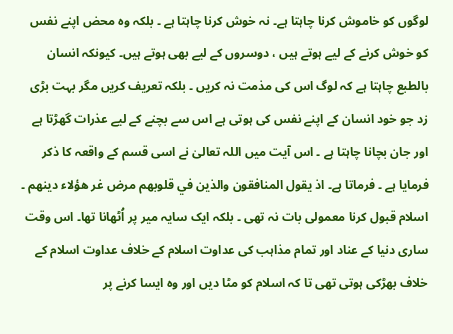لوگوں کو خاموش کرنا چاہتا ہے۔ نہ خوش کرنا چاہتا ہے ۔ بلکہ وہ محض اپنے نفس کو خوش کرنے کے لیے ہوتے ہیں ، دوسروں کے لیے بھی ہوتے ہیں۔ کیونکہ انسان بالطبع چاہتا ہے کہ لوگ اس کی مذمت نہ کریں ۔ بلکہ تعریف کریں مگر بہت بڑی زد جو خود انسان کے اپنے نفس کی ہوتی ہے اس سے بچنے کے لیے عذرات گھڑتا ہے اور جان بچانا چاہتا ہے ۔ اس آیت میں اللہ تعالیٰ نے اسی قسم کے واقعہ کا ذکر فرمایا ہے ۔ فرماتا ہے۔ اذ يقول المنافقون والذين في قلوبهم مرض غر هؤلاء دينهم ۔ اسلام قبول کرنا معمولی بات نہ تھی ۔ بلکہ ایک سایہ میر پر اُٹھانا تھا۔ اس وقت ساری دنیا کے عناد اور تمام مذاہب کی عداوت اسلام کے خلاف عداوت اسلام کے خلاف بھڑکی ہوتی تھی تا کہ اسلام کو مٹا دیں اور وہ ایسا کرنے پر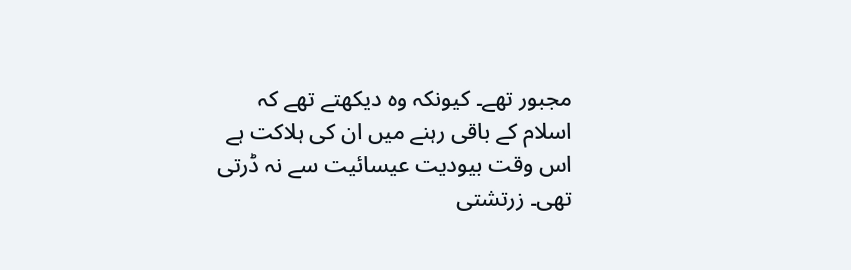مجبور تھے۔ کیونکہ وہ دیکھتے تھے کہ اسلام کے باقی رہنے میں ان کی ہلاکت ہے اس وقت بیودیت عیسائیت سے نہ ڈرتی تھی۔ زرتشتی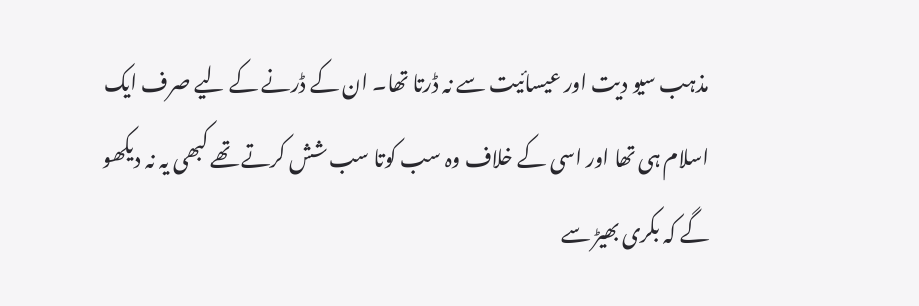مذہب سیو دیت اور عیسائیت سے نہ ڈرتا تھا۔ ان کے ڈرنے کے لیے صرف ایک اسلام ہی تھا اور اسی کے خلاف وہ سب کوتا سب شش کرتے تھے کبھی یہ نہ دیکھو گے کہ بکری بھیڑ سے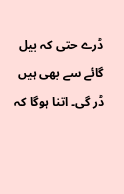ڈرے حتی کہ بیل گائے سے بھی ہیں ڈر گی۔ اتنا ہوگا کہ